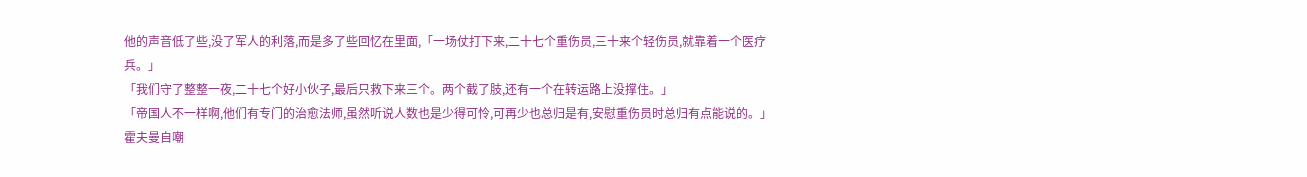他的声音低了些,没了军人的利落,而是多了些回忆在里面,「一场仗打下来,二十七个重伤员,三十来个轻伤员,就靠着一个医疗兵。」
「我们守了整整一夜,二十七个好小伙子,最后只救下来三个。两个截了肢,还有一个在转运路上没撑住。」
「帝国人不一样啊,他们有专门的治愈法师,虽然听说人数也是少得可怜,可再少也总归是有,安慰重伤员时总归有点能说的。」
霍夫曼自嘲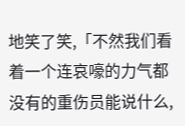地笑了笑,「不然我们看着一个连哀嚎的力气都没有的重伤员能说什么,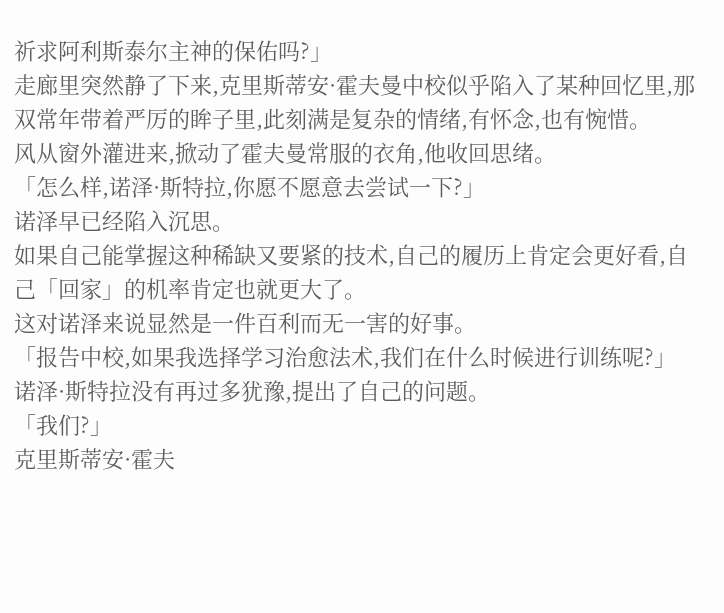祈求阿利斯泰尔主神的保佑吗?」
走廊里突然静了下来,克里斯蒂安·霍夫曼中校似乎陷入了某种回忆里,那双常年带着严厉的眸子里,此刻满是复杂的情绪,有怀念,也有惋惜。
风从窗外灌进来,掀动了霍夫曼常服的衣角,他收回思绪。
「怎么样,诺泽·斯特拉,你愿不愿意去尝试一下?」
诺泽早已经陷入沉思。
如果自己能掌握这种稀缺又要紧的技术,自己的履历上肯定会更好看,自己「回家」的机率肯定也就更大了。
这对诺泽来说显然是一件百利而无一害的好事。
「报告中校,如果我选择学习治愈法术,我们在什么时候进行训练呢?」
诺泽·斯特拉没有再过多犹豫,提出了自己的问题。
「我们?」
克里斯蒂安·霍夫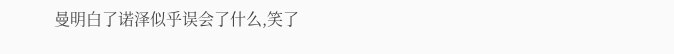曼明白了诺泽似乎误会了什么,笑了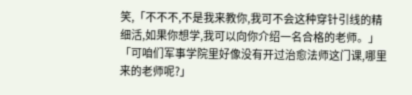笑,「不不不,不是我来教你,我可不会这种穿针引线的精细活,如果你想学,我可以向你介绍一名合格的老师。」
「可咱们军事学院里好像没有开过治愈法师这门课,哪里来的老师呢?」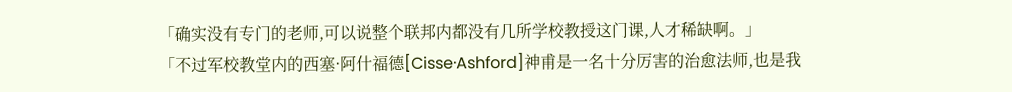「确实没有专门的老师,可以说整个联邦内都没有几所学校教授这门课,人才稀缺啊。」
「不过军校教堂内的西塞·阿什福德[Cisse·Ashford]神甫是一名十分厉害的治愈法师,也是我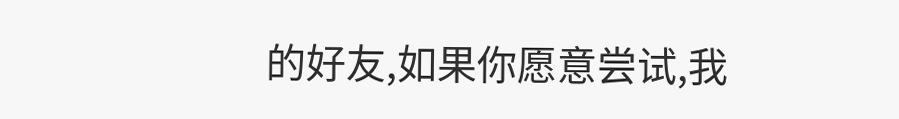的好友,如果你愿意尝试,我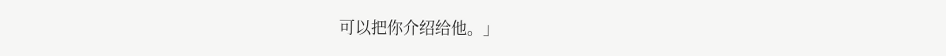可以把你介绍给他。」